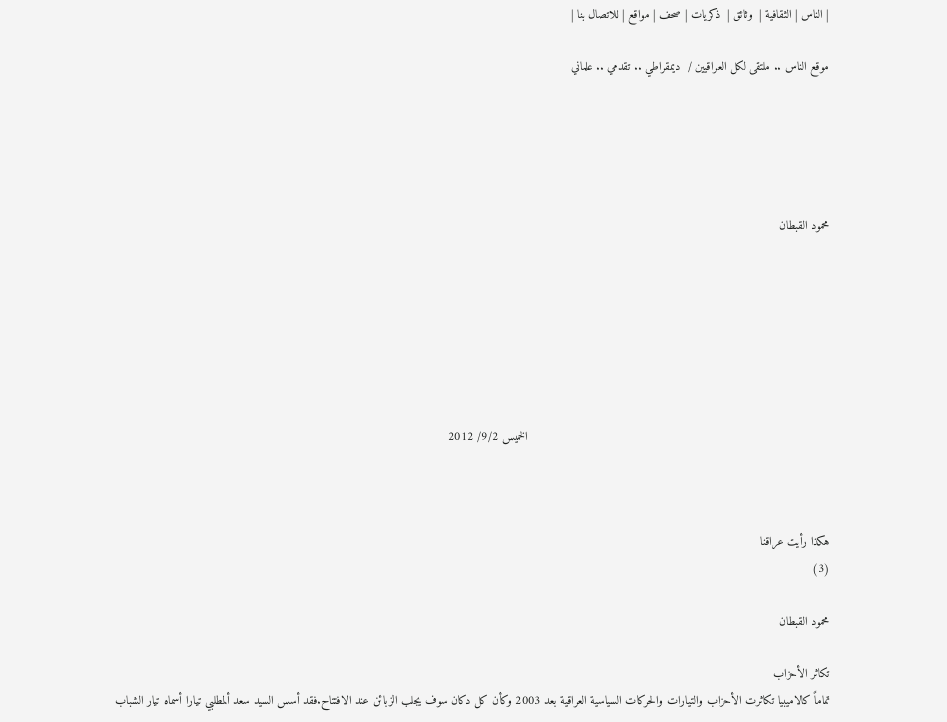| الناس | الثقافية |  وثائق |  ذكريات | صحف | مواقع | للاتصال بنا |

موقع الناس .. ملتقى لكل العراقيين /  ديمقراطي .. تقدمي .. علماني





محمود القبطان







                                                                                      الخميس 9/2/ 2012



هكذا رأيت عراقنا
(3)

محمود القبطان

تكاثر الأحزاب
تماماً كالاميبيا تكاثرت الأحزاب والتيارات والحركات السياسية العراقية بعد 2003 وكأن كل دكان سوف يجلب الزبائن عند الافتتاح.فقد أسس السيد سعد ألمطلبي تيارا أسماه تيار الشباب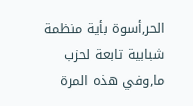الحر,أسوة بأية منظمة شبابية تابعة لحزب ما,وفي هذه المرة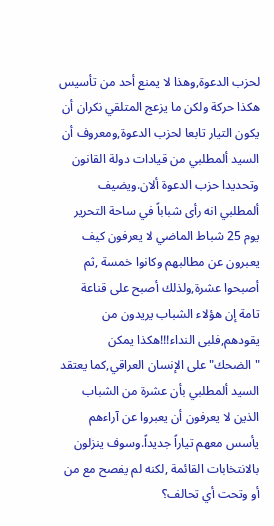لحزب الدعوة,وهذا لا يمنع أحد من تأسيس هكذا حركة ولكن ما يزعج المتلقي نكران أن يكون التيار تابعا لحزب الدعوة,ومعروف أن السيد ألمطلبي من قيادات دولة القانون وتحديدا حزب الدعوة ألان.ويضيف ألمطلبي انه رأى شباباً في ساحة التحرير يوم 25 شباط الماضي لا يعرفون كيف يعبرون عن مطالبهم وكانوا خمسة ,ثم أصبحوا عشرة,ولذلك أصبح على قناعة تامة إن هؤلاء الشباب يريدون من يقودهم,فلبى النداء!!!هكذا يمكن "الضحك" على الإنسان العراقي,كما يعتقد السيد ألمطلبي بأن عشرة من الشباب الذين لا يعرفون أن يعبروا عن آراءهم يأسس معهم تياراً جديداً.وسوف ينزلون بالانتخابات القائمة ,لكنه لم يفصح مع من أو وتحت أي تحالف؟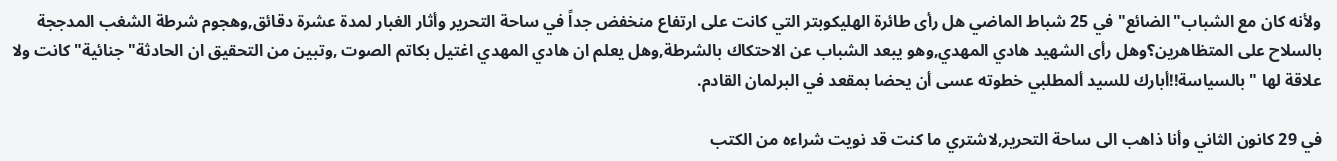ولأنه كان مع الشباب"الضائع" في 25 شباط الماضي هل رأى طائرة الهليكوبتر التي كانت على ارتفاع منخفض جداً في ساحة التحرير وأثار الغبار لمدة عشرة دقائق,وهجوم شرطة الشغب المدججة بالسلاح على المتظاهرين؟وهل رأى الشهيد هادي المهدي,وهو يبعد الشباب عن الاحتكاك بالشرطة,وهل يعلم ان هادي المهدي اغتيل بكاتم الصوت ,وتبين من التحقيق ان الحادثة"جنائية" كانت ولا علاقة لها "بالسياسة!!أبارك للسيد ألمطلبي خطوته عسى أن يحضا بمقعد في البرلمان القادم.

في 29 كانون الثاني وأنا ذاهب الى ساحة التحرير,لاشتري ما كنت قد نويت شراءه من الكتب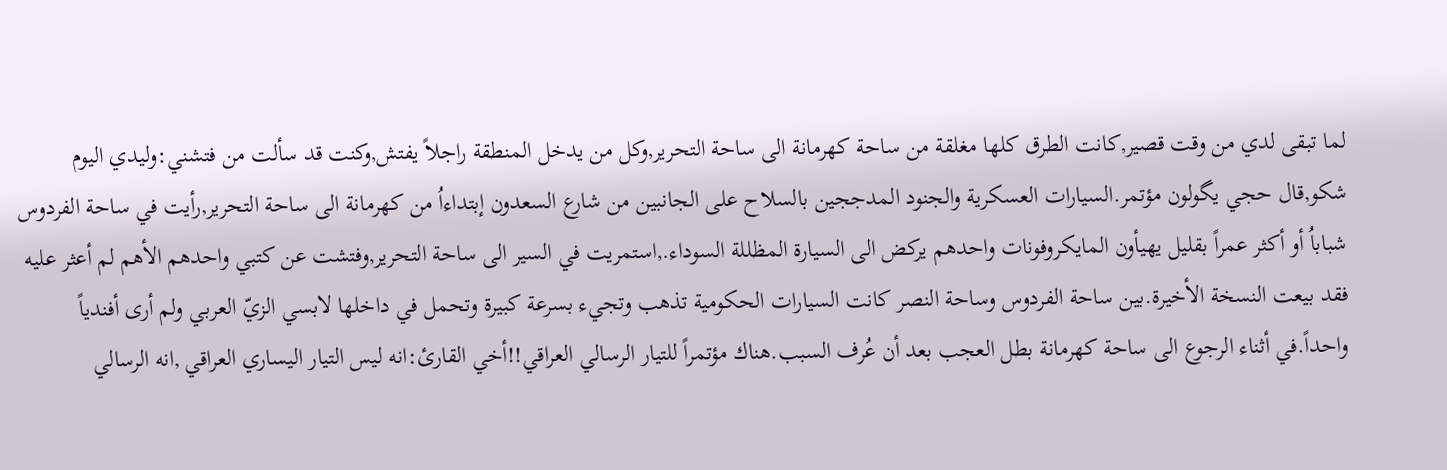لما تبقى لدي من وقت قصير,كانت الطرق كلها مغلقة من ساحة كهرمانة الى ساحة التحرير,وكل من يدخل المنطقة راجلاً يفتش,وكنت قد سألت من فتشني:وليدي اليوم شكو,قال حجي يگولون مؤتمر.السيارات العسكرية والجنود المدججين بالسلاح على الجانبين من شارع السعدون إبتداءاُ من كهرمانة الى ساحة التحرير,رأيت في ساحة الفردوس شباباُ أو أكثر عمراً بقليل يهيأون المايكروفونات واحدهم يركض الى السيارة المظللة السوداء.,استمريت في السير الى ساحة التحرير,وفتشت عن كتبي واحدهم الأهم لم أعثر عليه فقد بيعت النسخة الأخيرة.بين ساحة الفردوس وساحة النصر كانت السيارات الحكومية تذهب وتجيء بسرعة كبيرة وتحمل في داخلها لابسي الزيّ العربي ولم أرى أفندياً واحداً.في أثناء الرجوع الى ساحة كهرمانة بطل العجب بعد أن عُرف السبب.هناك مؤتمراً للتيار الرسالي العراقي!!أخي القارئ:انه ليس التيار اليساري العراقي ,انه الرسالي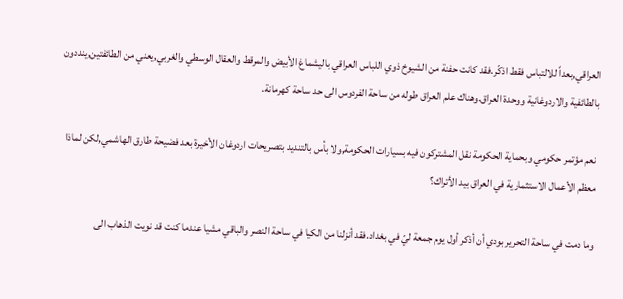العراقي,بعداً للالتباس فقط اذكّر.فقد كانت حفنة من الشيوخ ذوي اللباس العراقي باليشماغ الأبيض والمرقط والعقال الوسطي والغربي,يعني من الطائفتين,ينددون بالطائفية والاردوغانية ووحدة العراق.وهناك علم العراق طوله من ساحة الفردوس الى حد ساحة كهرمانة.

نعم مؤتمر حكومي وبحماية الحكومة نقل المشتركون فيه بسيارات الحكومة,ولا بأس بالتنديد بتصريحات اردوغان الأخيرة بعد فضيحة طارق الهاشمي,لكن لماذا معظم الأعمال الاستثمارية في العراق بيد الأتراك؟

وما دمت في ساحة التحرير بودي أن أذكر أول يوم جمعة ليّ في بغداد.فقد أنزلنا من الكيا في ساحة النصر والباقي مشيا عندما كنت قد نويت الذهاب الى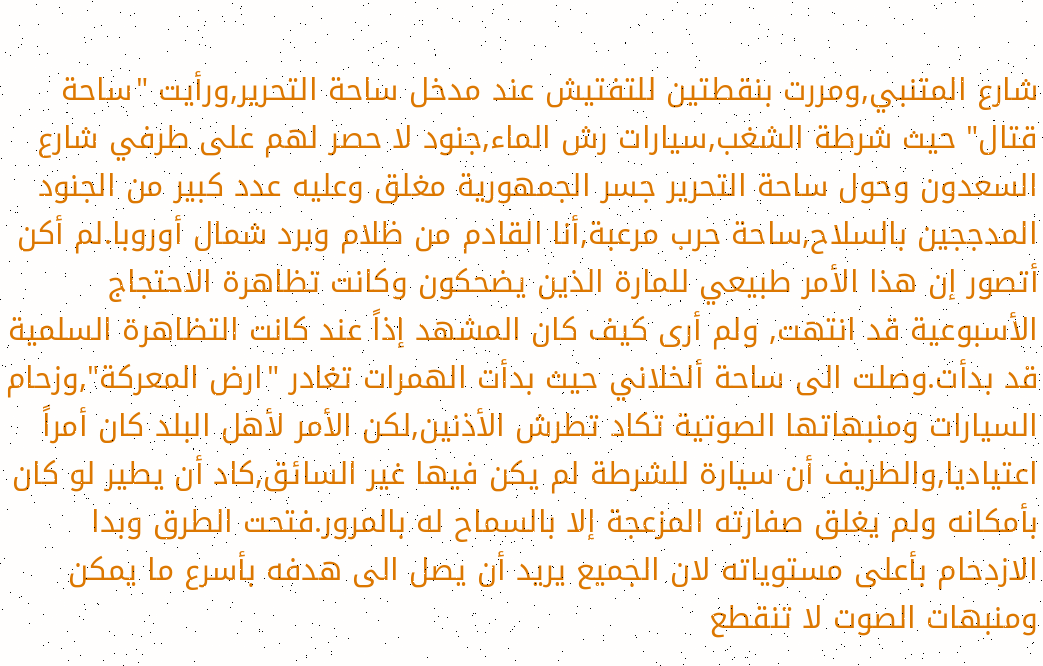شارع المتنبي,ومررت بنقطتين للتفتيش عند مدخل ساحة التحرير,ورأيت "ساحة قتال" حيث شرطة الشغب,سيارات رش الماء,جنود لا حصر لهم على طرفي شارع السعدون وحول ساحة التحرير جسر الجمهورية مغلق وعليه عدد كبير من الجنود المدججين بالسلاح,ساحة حرب مرعبة,أنا القادم من ظلام وبرد شمال أوروبا.لم أكن أتصور إن هذا الأمر طبيعي للمارة الذين يضحكون وكانت تظاهرة الاحتجاج الأسبوعية قد انتهت, ولم أرى كيف كان المشهد إذاً عند كانت التظاهرة السلمية قد بدأت.وصلت الى ساحة ألخلاني حيث بدأت الهمرات تغادر "ارض المعركة",وزحام السيارات ومنبهاتها الصوتية تكاد تطرش الأذنين,لكن الأمر لأهل البلد كان أمراً اعتياديا,والطريف أن سيارة للشرطة لم يكن فيها غير السائق,كاد أن يطير لو كان بأمكانه ولم يغلق صفارته المزعجة إلا بالسماح له بالمرور.فتحت الطرق وبدا الازدحام بأعلى مستوياته لان الجميع يريد أن يصل الى هدفه بأسرع ما يمكن ومنبهات الصوت لا تنقطع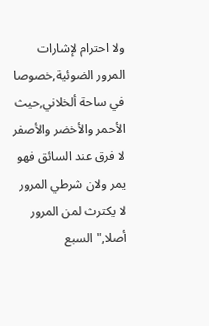ولا احترام لإشارات المرور الضوئية,خصوصا في ساحة ألخلاني,حيث الأحمر والأخضر والأصفر لا فرق عند السائق فهو يمر ولان شرطي المرور لا يكترث لمن المرور أصلا,"السبع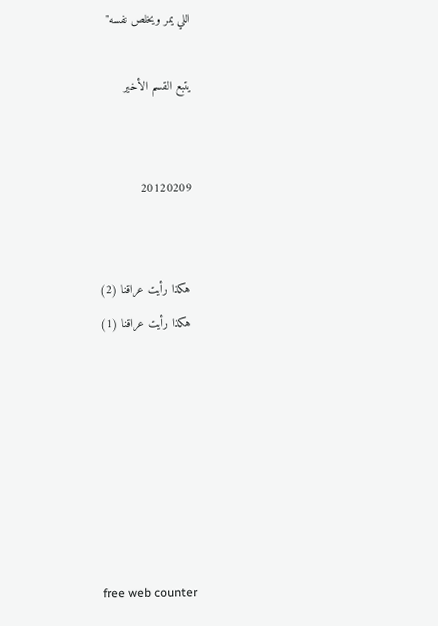اللي يمر ويخلص نفسه"

يتبع القسم الأخير


20120209


 هكذا رأيت عراقنا (2)
 هكذا رأيت عراقنا (1)







free web counter